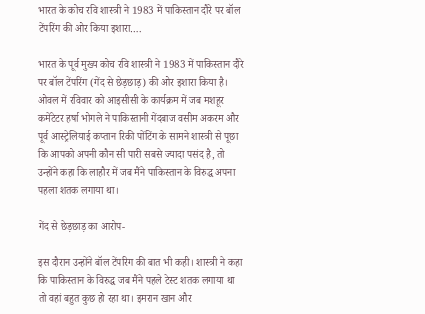भारत के कोच रवि शास्त्री ने 1983 में पाकिस्तान दौरे पर बॉल टेंपरिंग की ओर किया इशारा….

भारत के पूर्व मुख्य कोच रवि शास्त्री ने 1983 में पाकिस्तान दौरे पर बॉल टेंपरिंग (गेंद से छेड़छाड़) की ओर इशारा किया है। ओवल में रविवार को आइसीसी के कार्यक्रम में जब मशहूर कमेंटेटर हर्षा भोगले ने पाकिस्तानी गेंदबाज वसीम अकरम और पूर्व आस्ट्रेलियाई कप्तान रिकी पोंटिंग के सामने शास्त्री से पूछा कि आपको अपनी कौन सी पारी सबसे ज्यादा पसंद है, तो उन्होंने कहा कि लाहौर में जब मैंने पाकिस्तान के विरुद्ध अपना पहला शतक लगाया था।

गेंद से छेड़छाड़ का आरोप-

इस दौरान उन्होंने बॉल टेंपरिग की बात भी कही। शास्त्री ने कहा कि पाकिस्तान के विरुद्ध जब मैंने पहले टेस्ट शतक लगाया था तो वहां बहुत कुछ हो रहा था। इमरान खान और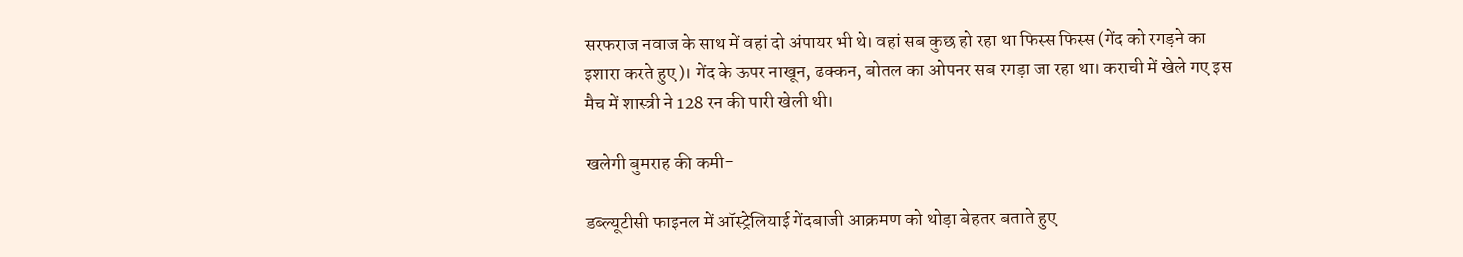सरफराज नवाज के साथ में वहां दो अंपायर भी थे। वहां सब कुछ हो रहा था फिस्स फिस्स (गेंद को रगड़ने का इशारा करते हुए)। गेंद के ऊपर नाखून, ढक्कन, बोतल का ओपनर सब रगड़ा जा रहा था। कराची में खेले गए इस मैच में शास्त्री ने 128 रन की पारी खेली थी।

खलेगी बुमराह की कमी-

डब्ल्यूटीसी फाइनल में ऑस्ट्रेलियाई गेंदबाजी आक्रमण को थोड़ा बेहतर बताते हुए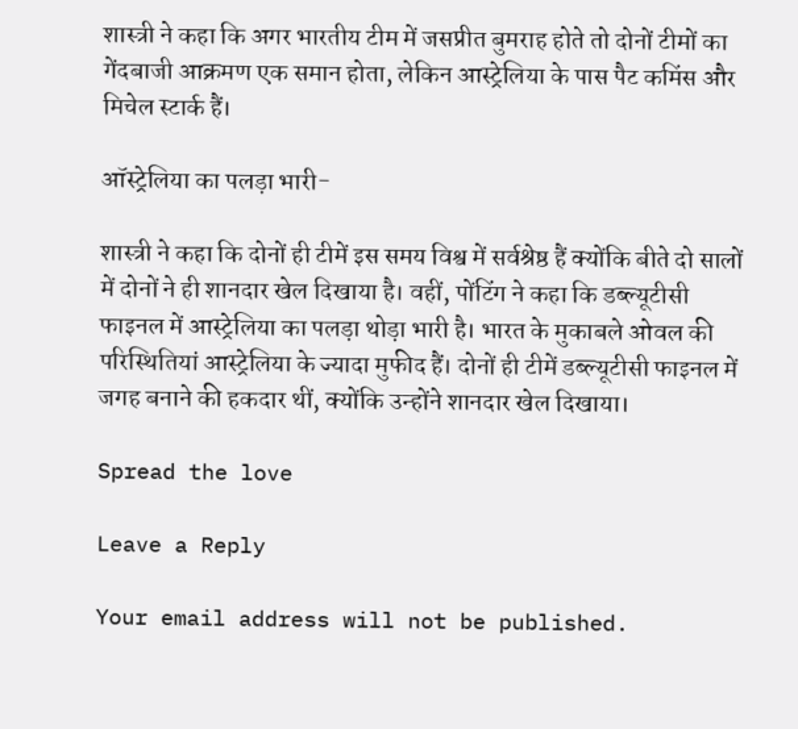शास्त्री ने कहा कि अगर भारतीय टीम में जसप्रीत बुमराह होते तो दोनों टीमों का गेंदबाजी आक्रमण एक समान होता, लेकिन आस्ट्रेलिया के पास पैट कमिंस और मिचेल स्टार्क हैं।

ऑस्ट्रेलिया का पलड़ा भारी-

शास्त्री ने कहा कि दोनों ही टीमें इस समय विश्व में सर्वश्रेष्ठ हैं क्योंकि बीते दो सालों में दोनों ने ही शानदार खेल दिखाया है। वहीं, पोंटिंग ने कहा कि डब्ल्यूटीसी फाइनल में आस्ट्रेलिया का पलड़ा थोड़ा भारी है। भारत के मुकाबले ओवल की परिस्थितियां आस्ट्रेलिया के ज्यादा मुफीद हैं। दोनों ही टीमें डब्ल्यूटीसी फाइनल में जगह बनाने की हकदार थीं, क्योंकि उन्होंने शानदार खेल दिखाया।

Spread the love

Leave a Reply

Your email address will not be published.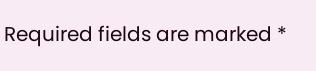Required fields are marked *